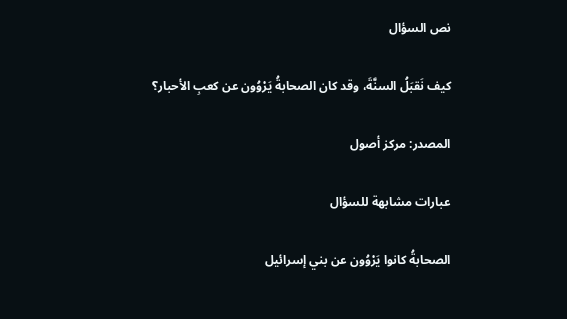نص السؤال

كيف نَقبَلُ السنَّةَ، وقد كان الصحابةُ يَرْوُون عن كعبِ الأحبار؟

المصدر: مركز أصول

عبارات مشابهة للسؤال

الصحابةُ كانوا يَرْوُون عن بني إسرائيل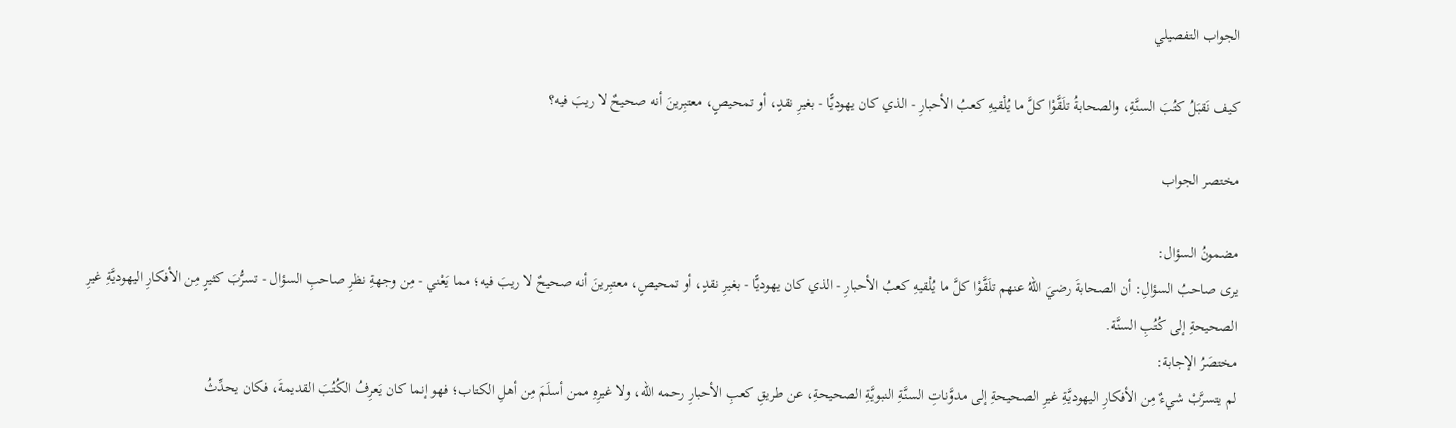الجواب التفصيلي

كيف نَقبَلُ كتُبَ السنَّةِ، والصحابةُ تلَقَّوْا كلَّ ما يُلْقيهِ كعبُ الأحبارِ - الذي كان يهوديًّا - بغيرِ نقدٍ، أو تمحيصٍ، معتبِرينَ أنه صحيحٌ لا ريبَ فيه؟

مختصر الجواب

مضمونُ السؤال:
يرى صاحبُ السؤالِ: أن الصحابةَ رضيَ اللهُ عنهم تلَقَّوْا كلَّ ما يُلْقيهِ كعبُ الأحبارِ - الذي كان يهوديًّا - بغيرِ نقدٍ، أو تمحيصٍ، معتبِرينَ أنه صحيحٌ لا ريبَ فيه؛ مما يَعْني - مِن وجهةِ نظرِ صاحبِ السؤال - تسرُّبَ كثيرٍ مِن الأفكارِ اليهوديَّةِ غيرِ الصحيحةِ إلى كُتُبِ السنَّة.
مختصَرُ الإجابة:
لم يتسرَّبْ شيءٌ مِن الأفكارِ اليهوديَّةِ غيرِ الصحيحةِ إلى مدوَّناتِ السنَّةِ النبويَّةِ الصحيحةِ، عن طريقِ كعبِ الأحبارِ رحمه الله، ولا غيرِهِ ممن أسلَمَ مِن أهلِ الكتاب؛ فهو إنما كان يَعرِفُ الكُتُبَ القديمةَ، فكان يحدِّثُ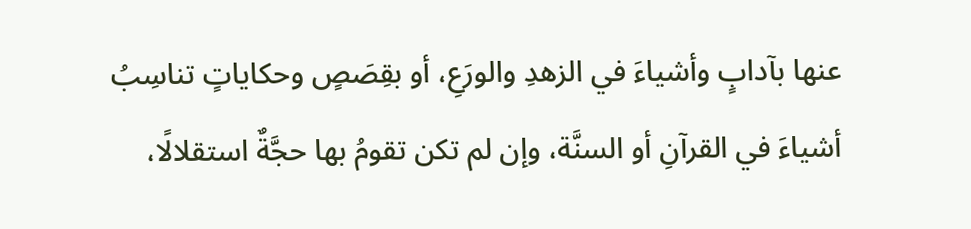عنها بآدابٍ وأشياءَ في الزهدِ والورَعِ، أو بقِصَصٍ وحكاياتٍ تناسِبُ أشياءَ في القرآنِ أو السنَّة، وإن لم تكن تقومُ بها حجَّةٌ استقلالًا،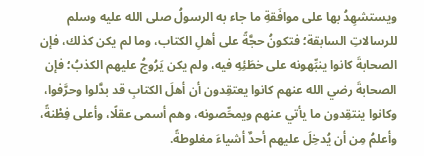ويستشهِدُ بها على موافَقةِ ما جاء به الرسولُ صلى الله عليه وسلم للرسالاتِ السابقة؛ فتكونُ حجَّةً على أهلِ الكتاب، وما لم يكن كذلك، فإن الصحابةَ كانوا ينبِّهونه على خطَئِهِ فيه، ولم يكن يَرُوجُ عليهم الكذبُ؛ فإن الصحابةَ رضي الله عنهم كانوا يعتقِدون أن أهلَ الكتابِ قد بدَّلوا وحرَّفوا، وكانوا ينتقِدون ما يأتي عنهم ويمحِّصونه، وهم أسمى عقلًا، وأعلى فِطْنةً، وأعلمُ مِن أن يُدخِلَ عليهم أحدٌ أشياءَ مغلوطةً.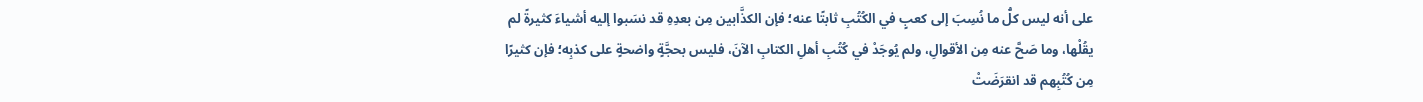على أنه ليس كلُّ ما نُسِبَ إلى كعبٍ في الكُتُبِ ثابتًا عنه؛ فإن الكذَّابين مِن بعدِهِ قد نسَبوا إليه أشياءَ كثيرةً لم يقُلْها، وما صَحَّ عنه مِن الأقوالِ، ولم يُوجَدْ في كُتُبِ أهلِ الكتابِ الآنَ، فليس بحجَّةٍ واضحةٍ على كذبِه؛ فإن كثيرًا مِن كُتُبِهم قد انقرَضَتْ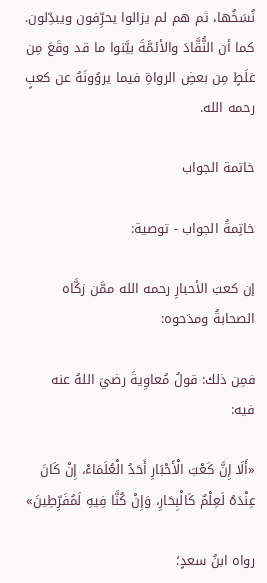نُسَخُها، ثم هم لم يزالوا يحرِّفون ويبدِّلون.
كما أن النُّقَّادَ والأئمَّةَ بيَّنوا ما قد وقَعَ مِن غلَطٍ مِن بعضِ الرواةِ فيما يروُونَهُ عن كعبٍ رحمه الله.

خاتمة الجواب

خاتِمةُ الجواب - توصية:

إن كعبَ الأحبارِ رحمه الله ممَّن زكَّاه الصحابةُ ومدَحوه:

فمِن ذلك: قولُ مُعاوِيةَ رضيَ اللهُ عنه فيه:

«أَلَا إِنَّ كَعْبَ الْأَحْبَارِ أَحَدُ الْعُلَمَاءْ، إِنْ كَانَ عِنْدَهُ لَعِلْمٌ كَالْبِحَارِ، وَإِنْ كُنَّا فِيهِ لَمُفَرِّطِينَ»

رواه ابنُ سعدٍ؛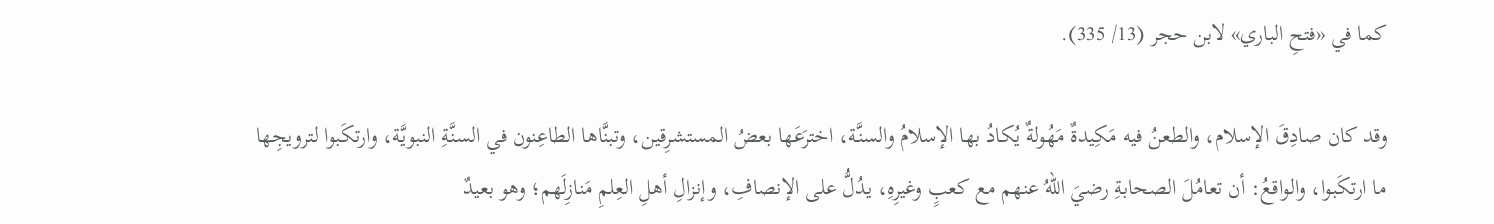كما في «فتحِ الباري» لابن حجر (13/ 335).

وقد كان صادِقَ الإسلام، والطعنُ فيه مَكِيدةٌ مَهُولةٌ يُكادُ بها الإسلامُ والسنَّة، اخترَعَها بعضُ المستشرِقين، وتبنَّاها الطاعِنون في السنَّةِ النبويَّة، وارتكَبوا لترويجِها ما ارتكَبوا، والواقعُ: أن تعامُلَ الصحابةِ رضيَ اللهُ عنهم مع كعبٍ وغيرِهِ، يدُلُّ على الإنصافِ، وإنزالِ أهلِ العِلمِ مَنازِلَهم؛ وهو بعيدٌ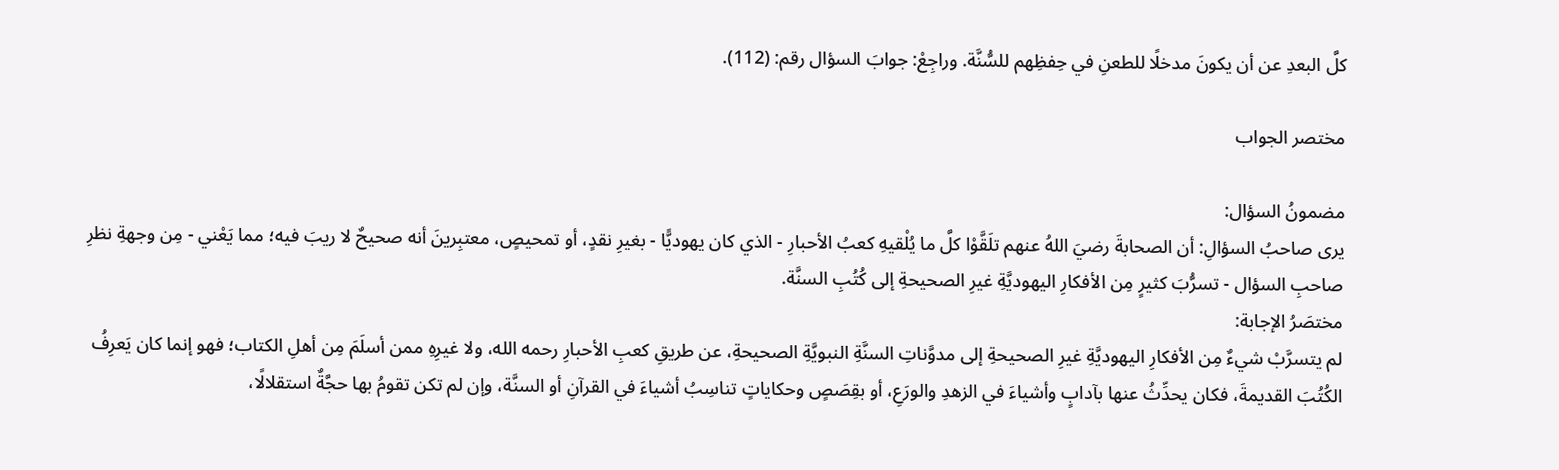كلَّ البعدِ عن أن يكونَ مدخلًا للطعنِ في حِفظِهم للسُّنَّة. وراجِعْ: جوابَ السؤال رقم: (112).

مختصر الجواب

مضمونُ السؤال:
يرى صاحبُ السؤالِ: أن الصحابةَ رضيَ اللهُ عنهم تلَقَّوْا كلَّ ما يُلْقيهِ كعبُ الأحبارِ - الذي كان يهوديًّا - بغيرِ نقدٍ، أو تمحيصٍ، معتبِرينَ أنه صحيحٌ لا ريبَ فيه؛ مما يَعْني - مِن وجهةِ نظرِ صاحبِ السؤال - تسرُّبَ كثيرٍ مِن الأفكارِ اليهوديَّةِ غيرِ الصحيحةِ إلى كُتُبِ السنَّة.
مختصَرُ الإجابة:
لم يتسرَّبْ شيءٌ مِن الأفكارِ اليهوديَّةِ غيرِ الصحيحةِ إلى مدوَّناتِ السنَّةِ النبويَّةِ الصحيحةِ، عن طريقِ كعبِ الأحبارِ رحمه الله، ولا غيرِهِ ممن أسلَمَ مِن أهلِ الكتاب؛ فهو إنما كان يَعرِفُ الكُتُبَ القديمةَ، فكان يحدِّثُ عنها بآدابٍ وأشياءَ في الزهدِ والورَعِ، أو بقِصَصٍ وحكاياتٍ تناسِبُ أشياءَ في القرآنِ أو السنَّة، وإن لم تكن تقومُ بها حجَّةٌ استقلالًا،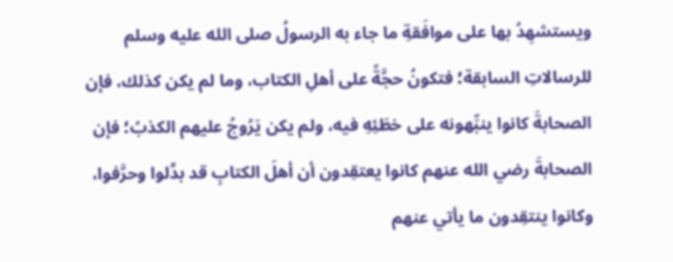ويستشهِدُ بها على موافَقةِ ما جاء به الرسولُ صلى الله عليه وسلم للرسالاتِ السابقة؛ فتكونُ حجَّةً على أهلِ الكتاب، وما لم يكن كذلك، فإن الصحابةَ كانوا ينبِّهونه على خطَئِهِ فيه، ولم يكن يَرُوجُ عليهم الكذبُ؛ فإن الصحابةَ رضي الله عنهم كانوا يعتقِدون أن أهلَ الكتابِ قد بدَّلوا وحرَّفوا، وكانوا ينتقِدون ما يأتي عنهم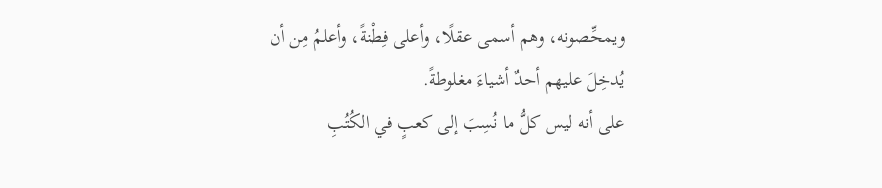ويمحِّصونه، وهم أسمى عقلًا، وأعلى فِطْنةً، وأعلمُ مِن أن يُدخِلَ عليهم أحدٌ أشياءَ مغلوطةً.
على أنه ليس كلُّ ما نُسِبَ إلى كعبٍ في الكُتُبِ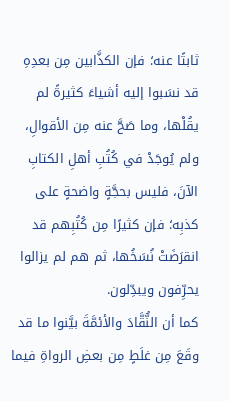ثابتًا عنه؛ فإن الكذَّابين مِن بعدِهِ قد نسَبوا إليه أشياءَ كثيرةً لم يقُلْها، وما صَحَّ عنه مِن الأقوالِ، ولم يُوجَدْ في كُتُبِ أهلِ الكتابِ الآنَ، فليس بحجَّةٍ واضحةٍ على كذبِه؛ فإن كثيرًا مِن كُتُبِهم قد انقرَضَتْ نُسَخُها، ثم هم لم يزالوا يحرِّفون ويبدِّلون.
كما أن النُّقَّادَ والأئمَّةَ بيَّنوا ما قد وقَعَ مِن غلَطٍ مِن بعضِ الرواةِ فيما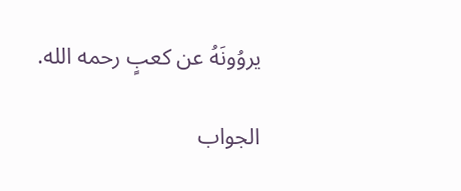يروُونَهُ عن كعبٍ رحمه الله.

الجواب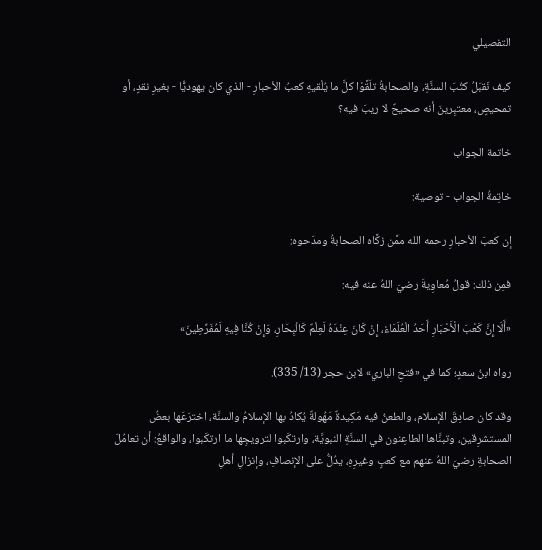التفصيلي

كيف نَقبَلُ كتُبَ السنَّةِ، والصحابةُ تلَقَّوْا كلَّ ما يُلْقيهِ كعبُ الأحبارِ - الذي كان يهوديًّا - بغيرِ نقدٍ، أو تمحيصٍ، معتبِرينَ أنه صحيحٌ لا ريبَ فيه؟

خاتمة الجواب

خاتِمةُ الجواب - توصية:

إن كعبَ الأحبارِ رحمه الله ممَّن زكَّاه الصحابةُ ومدَحوه:

فمِن ذلك: قولُ مُعاوِيةَ رضيَ اللهُ عنه فيه:

«أَلَا إِنَّ كَعْبَ الْأَحْبَارِ أَحَدُ الْعُلَمَاءْ، إِنْ كَانَ عِنْدَهُ لَعِلْمٌ كَالْبِحَارِ، وَإِنْ كُنَّا فِيهِ لَمُفَرِّطِينَ»

رواه ابنُ سعدٍ؛ كما في «فتحِ الباري» لابن حجر (13/ 335).

وقد كان صادِقَ الإسلام، والطعنُ فيه مَكِيدةٌ مَهُولةٌ يُكادُ بها الإسلامُ والسنَّة، اخترَعَها بعضُ المستشرِقين، وتبنَّاها الطاعِنون في السنَّةِ النبويَّة، وارتكَبوا لترويجِها ما ارتكَبوا، والواقعُ: أن تعامُلَ الصحابةِ رضيَ اللهُ عنهم مع كعبٍ وغيرِهِ، يدُلُّ على الإنصافِ، وإنزالِ أهلِ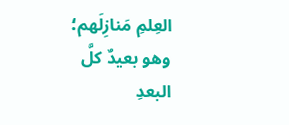العِلمِ مَنازِلَهم؛ وهو بعيدٌ كلَّ البعدِ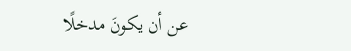عن أن يكونَ مدخلًا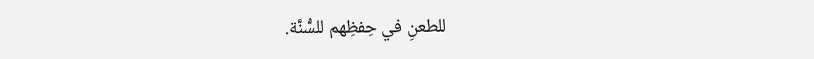للطعنِ في حِفظِهم للسُّنَّة.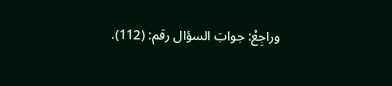وراجِعْ: جوابَ السؤال رقم: (112).